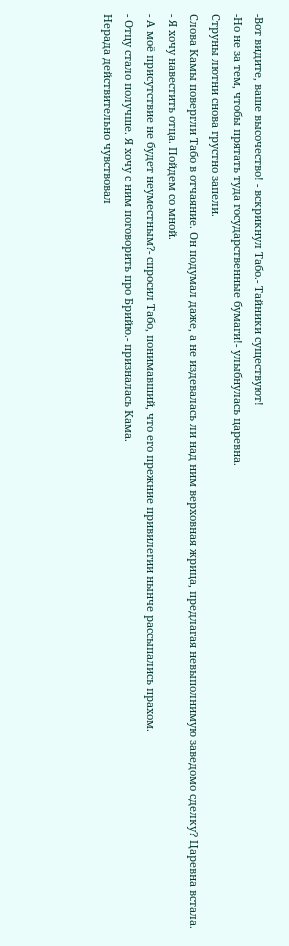-Вот видите, ваше высочество! - вскрикнул Табо.- Тайники существуют!
-Но не за тем, чтобы прятать туда государственные бумаги!- улыбнулась царевна.
Струны лютни снова грустно запели.
Слова Камы повергли Табо в отчаяние. Он подумал даже, а не издевалась ли над ним верховная жрица, предлагая невыполнимую заведомо сделку? Царевна встала.
- Я хочу навестить отца. Пойдем со мной.
- А моё присутствие не будет неуместным?- спросил Табо, понимавший, что его прежние привилегии нынче рассыпались прахом.
- Отцу стало получше. Я хочу с ним поговорить про Брийю.- призналась Кама.
Нерада действительно чувствовал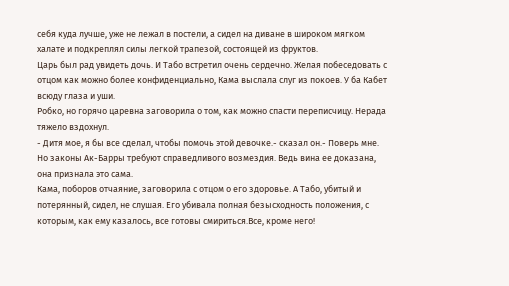себя куда лучше, уже не лежал в постели, а сидел на диване в широком мягком халате и подкреплял силы легкой трапезой, состоящей из фруктов.
Царь был рад увидеть дочь. И Табо встретил очень сердечно. Желая побеседовать с отцом как можно более конфиденциально, Кама выслала слуг из покоев. У ба Кабет всюду глаза и уши.
Робко, но горячо царевна заговорила о том, как можно спасти переписчицу. Нерада тяжело вздохнул.
- Дитя мое, я бы все сделал, чтобы помочь этой девочке.- сказал он.- Поверь мне. Но законы Ак-Барры требуют справедливого возмездия. Ведь вина ее доказана, она признала это сама.
Кама, поборов отчаяние, заговорила с отцом о его здоровье. А Табо, убитый и потерянный, сидел, не слушая. Его убивала полная безысходность положения, с которым, как ему казалось, все готовы смириться.Все, кроме него!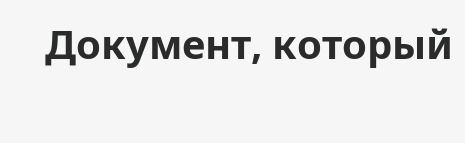Документ, который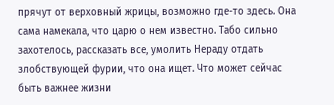прячут от верховный жрицы, возможно где-то здесь. Она сама намекала, что царю о нем известно. Табо сильно захотелось, рассказать все, умолить Нераду отдать злобствующей фурии, что она ищет. Что может сейчас быть важнее жизни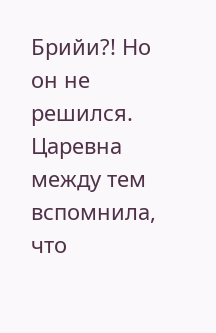Брийи?! Но он не решился.
Царевна между тем вспомнила, что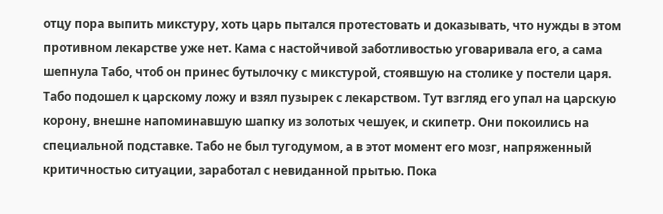отцу пора выпить микстуру, хоть царь пытался протестовать и доказывать, что нужды в этом противном лекарстве уже нет. Кама с настойчивой заботливостью уговаривала его, а сама шепнула Табо, чтоб он принес бутылочку с микстурой, стоявшую на столике у постели царя.
Табо подошел к царскому ложу и взял пузырек с лекарством. Тут взгляд его упал на царскую корону, внешне напоминавшую шапку из золотых чешуек, и скипетр. Они покоились на специальной подставке. Табо не был тугодумом, а в этот момент его мозг, напряженный критичностью ситуации, заработал с невиданной прытью. Пока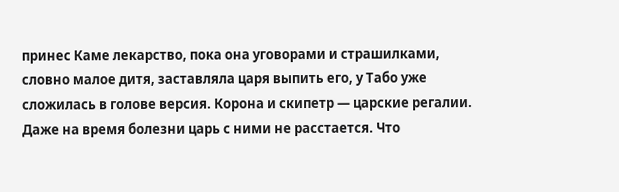принес Каме лекарство, пока она уговорами и страшилками, словно малое дитя, заставляла царя выпить его, у Табо уже сложилась в голове версия. Корона и скипетр — царские регалии. Даже на время болезни царь с ними не расстается. Что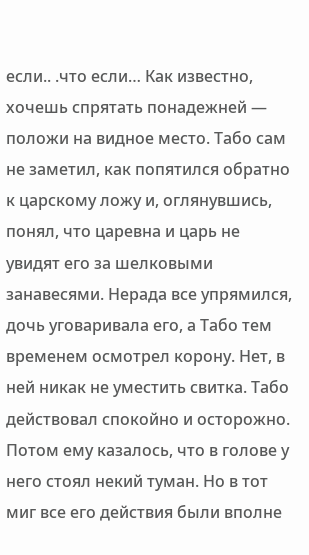если.. .что если… Как известно, хочешь спрятать понадежней — положи на видное место. Табо сам не заметил, как попятился обратно к царскому ложу и, оглянувшись, понял, что царевна и царь не увидят его за шелковыми занавесями. Нерада все упрямился, дочь уговаривала его, а Табо тем временем осмотрел корону. Нет, в ней никак не уместить свитка. Табо действовал спокойно и осторожно. Потом ему казалось, что в голове у него стоял некий туман. Но в тот миг все его действия были вполне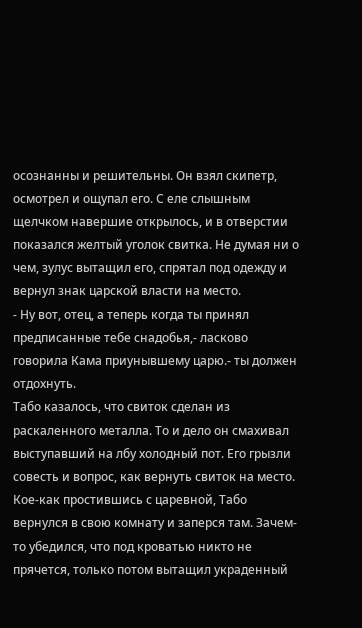осознанны и решительны. Он взял скипетр, осмотрел и ощупал его. С еле слышным щелчком навершие открылось, и в отверстии показался желтый уголок свитка. Не думая ни о чем, зулус вытащил его, спрятал под одежду и вернул знак царской власти на место.
- Ну вот, отец, а теперь когда ты принял предписанные тебе снадобья,- ласково говорила Кама приунывшему царю.- ты должен отдохнуть.
Табо казалось, что свиток сделан из раскаленного металла. То и дело он смахивал выступавший на лбу холодный пот. Его грызли совесть и вопрос, как вернуть свиток на место.
Кое-как простившись с царевной, Табо вернулся в свою комнату и заперся там. Зачем-то убедился, что под кроватью никто не прячется, только потом вытащил украденный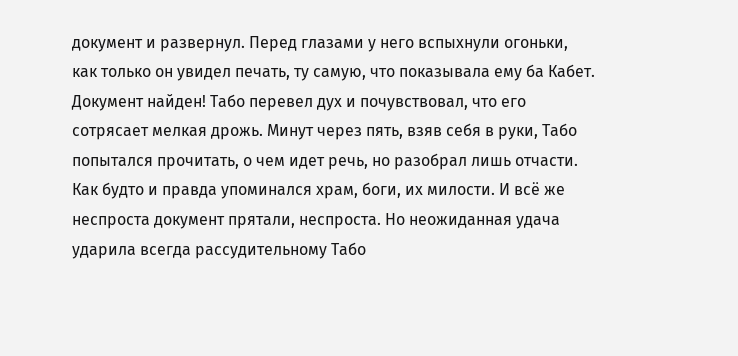документ и развернул. Перед глазами у него вспыхнули огоньки, как только он увидел печать, ту самую, что показывала ему ба Кабет. Документ найден! Табо перевел дух и почувствовал, что его сотрясает мелкая дрожь. Минут через пять, взяв себя в руки, Табо попытался прочитать, о чем идет речь, но разобрал лишь отчасти. Как будто и правда упоминался храм, боги, их милости. И всё же неспроста документ прятали, неспроста. Но неожиданная удача ударила всегда рассудительному Табо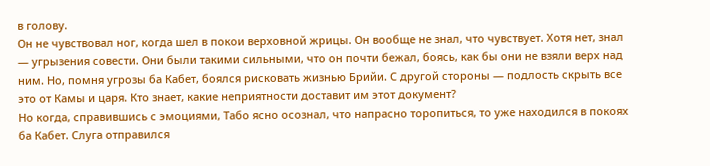в голову.
Он не чувствовал ног, когда шел в покои верховной жрицы. Он вообще не знал, что чувствует. Хотя нет, знал — угрызения совести. Они были такими сильными, что он почти бежал, боясь, как бы они не взяли верх над ним. Но, помня угрозы ба Кабет, боялся рисковать жизнью Брийи. С другой стороны — подлость скрыть все это от Камы и царя. Кто знает, какие неприятности доставит им этот документ?
Но когда, справившись с эмоциями, Табо ясно осознал, что напрасно торопиться, то уже находился в покоях ба Кабет. Слуга отправился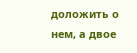доложить о нем, а двое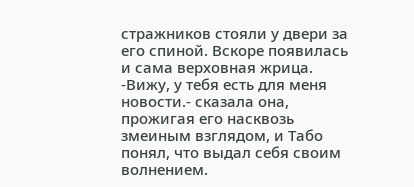стражников стояли у двери за его спиной. Вскоре появилась и сама верховная жрица.
-Вижу, у тебя есть для меня новости.- сказала она, прожигая его насквозь змеиным взглядом, и Табо понял, что выдал себя своим волнением.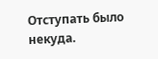Отступать было некуда.